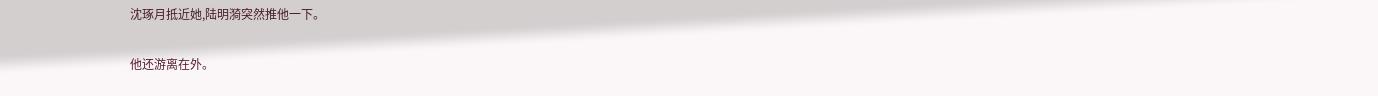沈琢月抵近她,陆明漪突然推他一下。

他还游离在外。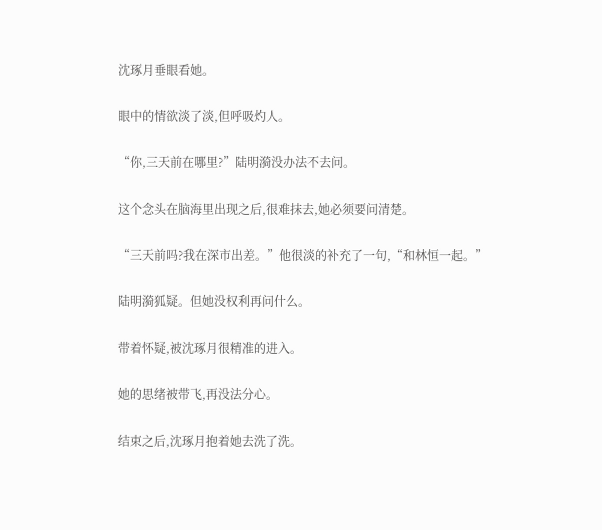沈琢月垂眼看她。

眼中的情欲淡了淡,但呼吸灼人。

“你,三天前在哪里?”陆明漪没办法不去问。

这个念头在脑海里出现之后,很难抹去,她必须要问清楚。

“三天前吗?我在深市出差。”他很淡的补充了一句,“和林恒一起。”

陆明漪狐疑。但她没权利再问什么。

带着怀疑,被沈琢月很精准的进入。

她的思绪被带飞,再没法分心。

结束之后,沈琢月抱着她去洗了洗。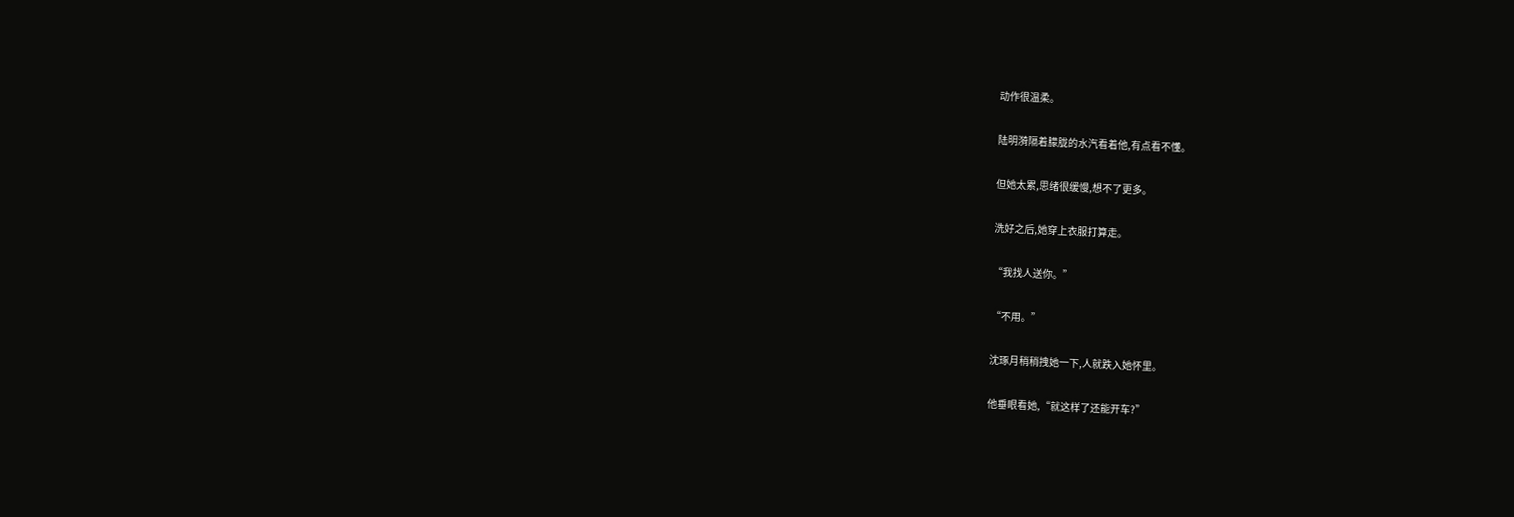动作很温柔。

陆明漪隔着朦胧的水汽看着他,有点看不懂。

但她太累,思绪很缓慢,想不了更多。

洗好之后,她穿上衣服打算走。

“我找人送你。”

“不用。”

沈琢月稍稍拽她一下,人就跌入她怀里。

他垂眼看她,“就这样了还能开车?”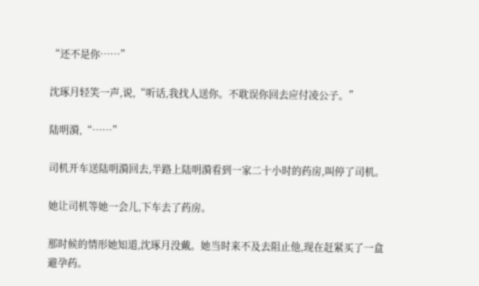“还不是你……”

沈琢月轻笑一声,说,“听话,我找人送你。不耽误你回去应付凌公子。”

陆明漪,“……”

司机开车送陆明漪回去,半路上陆明漪看到一家二十小时的药房,叫停了司机。

她让司机等她一会儿,下车去了药房。

那时候的情形她知道,沈琢月没戴。她当时来不及去阻止他,现在赶紧买了一盒避孕药。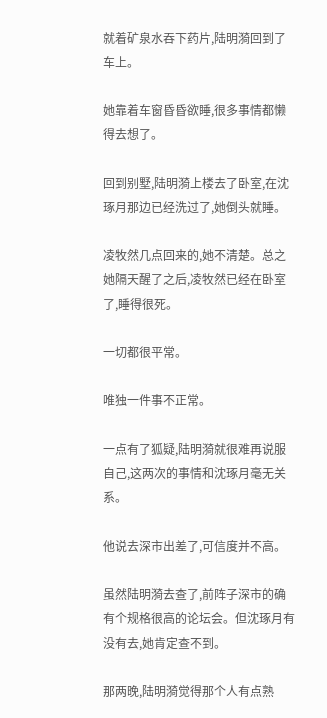就着矿泉水吞下药片,陆明漪回到了车上。

她靠着车窗昏昏欲睡,很多事情都懒得去想了。

回到别墅,陆明漪上楼去了卧室,在沈琢月那边已经洗过了,她倒头就睡。

凌牧然几点回来的,她不清楚。总之她隔天醒了之后,凌牧然已经在卧室了,睡得很死。

一切都很平常。

唯独一件事不正常。

一点有了狐疑,陆明漪就很难再说服自己,这两次的事情和沈琢月毫无关系。

他说去深市出差了,可信度并不高。

虽然陆明漪去查了,前阵子深市的确有个规格很高的论坛会。但沈琢月有没有去,她肯定查不到。

那两晚,陆明漪觉得那个人有点熟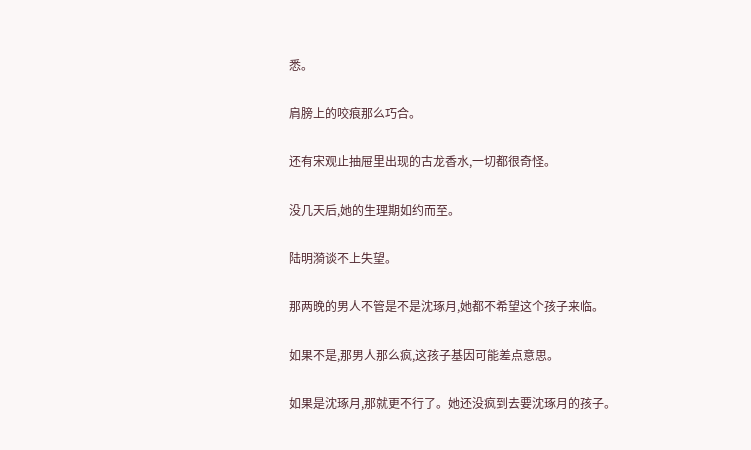悉。

肩膀上的咬痕那么巧合。

还有宋观止抽屉里出现的古龙香水,一切都很奇怪。

没几天后,她的生理期如约而至。

陆明漪谈不上失望。

那两晚的男人不管是不是沈琢月,她都不希望这个孩子来临。

如果不是,那男人那么疯,这孩子基因可能差点意思。

如果是沈琢月,那就更不行了。她还没疯到去要沈琢月的孩子。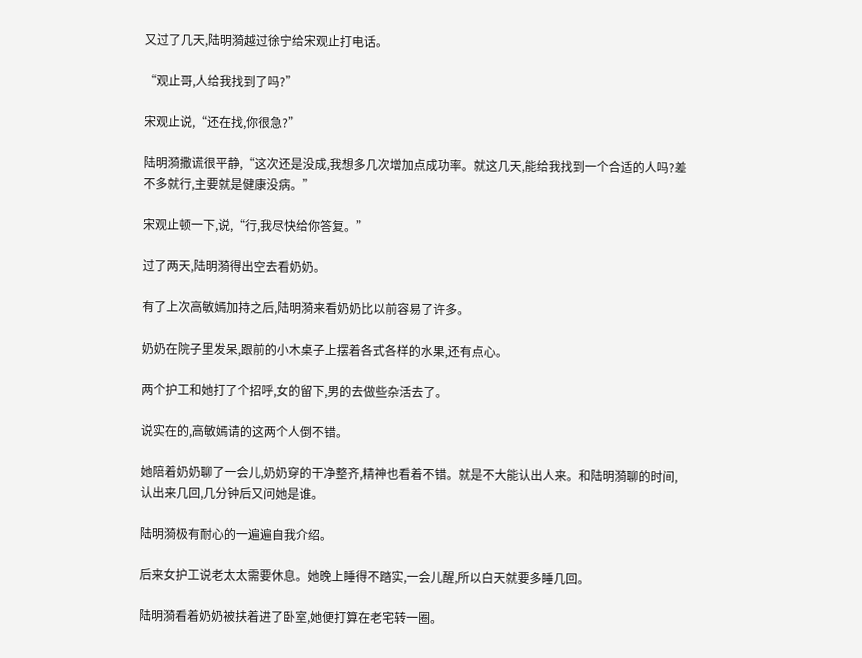又过了几天,陆明漪越过徐宁给宋观止打电话。

“观止哥,人给我找到了吗?”

宋观止说,“还在找,你很急?”

陆明漪撒谎很平静,“这次还是没成,我想多几次增加点成功率。就这几天,能给我找到一个合适的人吗?差不多就行,主要就是健康没病。”

宋观止顿一下,说,“行,我尽快给你答复。”

过了两天,陆明漪得出空去看奶奶。

有了上次高敏嫣加持之后,陆明漪来看奶奶比以前容易了许多。

奶奶在院子里发呆,跟前的小木桌子上摆着各式各样的水果,还有点心。

两个护工和她打了个招呼,女的留下,男的去做些杂活去了。

说实在的,高敏嫣请的这两个人倒不错。

她陪着奶奶聊了一会儿,奶奶穿的干净整齐,精神也看着不错。就是不大能认出人来。和陆明漪聊的时间,认出来几回,几分钟后又问她是谁。

陆明漪极有耐心的一遍遍自我介绍。

后来女护工说老太太需要休息。她晚上睡得不踏实,一会儿醒,所以白天就要多睡几回。

陆明漪看着奶奶被扶着进了卧室,她便打算在老宅转一圈。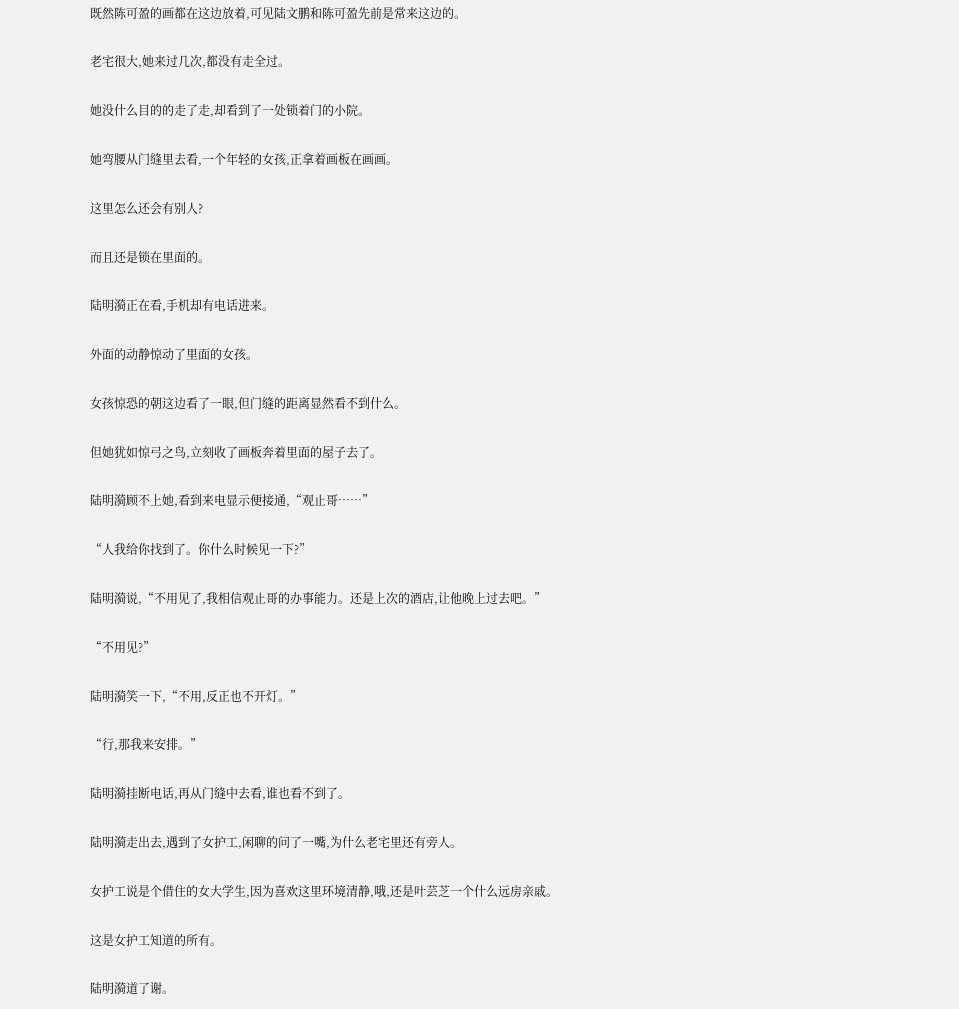既然陈可盈的画都在这边放着,可见陆文鹏和陈可盈先前是常来这边的。

老宅很大,她来过几次,都没有走全过。

她没什么目的的走了走,却看到了一处锁着门的小院。

她弯腰从门缝里去看,一个年轻的女孩,正拿着画板在画画。

这里怎么还会有别人?

而且还是锁在里面的。

陆明漪正在看,手机却有电话进来。

外面的动静惊动了里面的女孩。

女孩惊恐的朝这边看了一眼,但门缝的距离显然看不到什么。

但她犹如惊弓之鸟,立刻收了画板奔着里面的屋子去了。

陆明漪顾不上她,看到来电显示便接通,“观止哥……”

“人我给你找到了。你什么时候见一下?”

陆明漪说,“不用见了,我相信观止哥的办事能力。还是上次的酒店,让他晚上过去吧。”

“不用见?”

陆明漪笑一下,“不用,反正也不开灯。”

“行,那我来安排。”

陆明漪挂断电话,再从门缝中去看,谁也看不到了。

陆明漪走出去,遇到了女护工,闲聊的问了一嘴,为什么老宅里还有旁人。

女护工说是个借住的女大学生,因为喜欢这里环境清静,哦,还是叶芸芝一个什么远房亲戚。

这是女护工知道的所有。

陆明漪道了谢。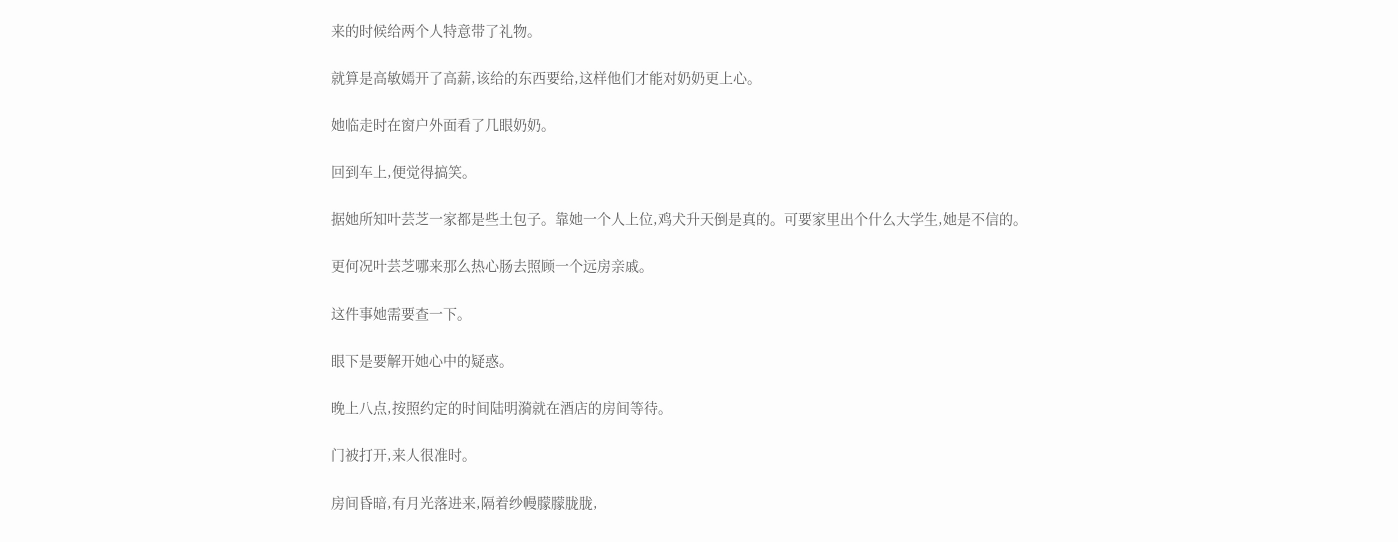来的时候给两个人特意带了礼物。

就算是高敏嫣开了高薪,该给的东西要给,这样他们才能对奶奶更上心。

她临走时在窗户外面看了几眼奶奶。

回到车上,便觉得搞笑。

据她所知叶芸芝一家都是些土包子。靠她一个人上位,鸡犬升天倒是真的。可要家里出个什么大学生,她是不信的。

更何况叶芸芝哪来那么热心肠去照顾一个远房亲戚。

这件事她需要查一下。

眼下是要解开她心中的疑惑。

晚上八点,按照约定的时间陆明漪就在酒店的房间等待。

门被打开,来人很准时。

房间昏暗,有月光落进来,隔着纱幔朦朦胧胧,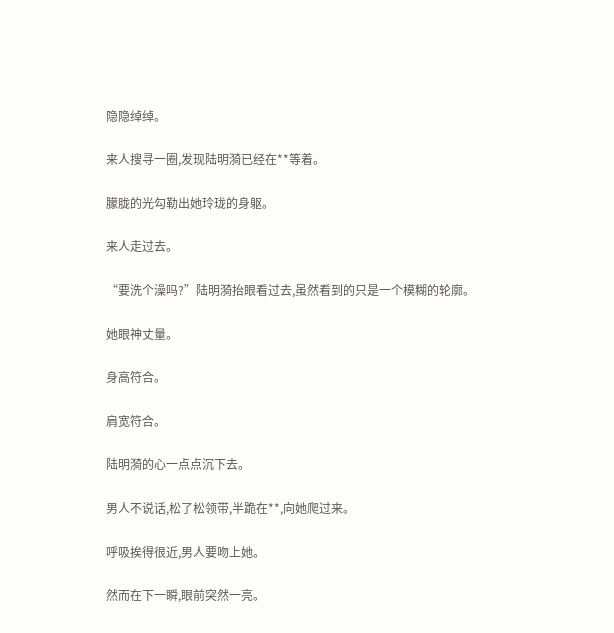隐隐绰绰。

来人搜寻一圈,发现陆明漪已经在**等着。

朦胧的光勾勒出她玲珑的身躯。

来人走过去。

“要洗个澡吗?”陆明漪抬眼看过去,虽然看到的只是一个模糊的轮廓。

她眼神丈量。

身高符合。

肩宽符合。

陆明漪的心一点点沉下去。

男人不说话,松了松领带,半跪在**,向她爬过来。

呼吸挨得很近,男人要吻上她。

然而在下一瞬,眼前突然一亮。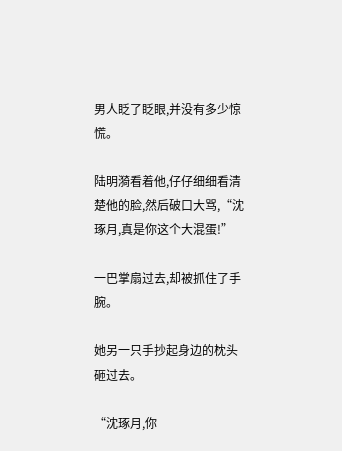男人眨了眨眼,并没有多少惊慌。

陆明漪看着他,仔仔细细看清楚他的脸,然后破口大骂,“沈琢月,真是你这个大混蛋!”

一巴掌扇过去,却被抓住了手腕。

她另一只手抄起身边的枕头砸过去。

“沈琢月,你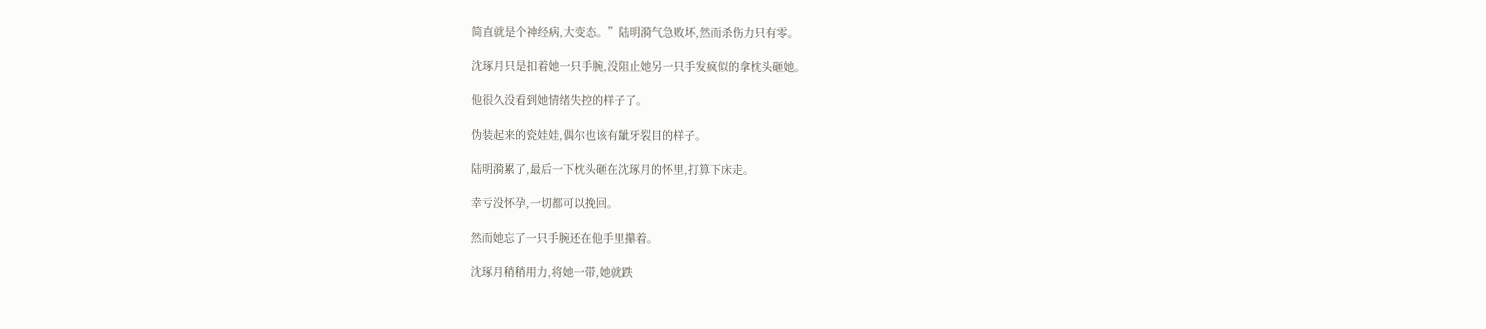简直就是个神经病,大变态。”陆明漪气急败坏,然而杀伤力只有零。

沈琢月只是扣着她一只手腕,没阻止她另一只手发疯似的拿枕头砸她。

他很久没看到她情绪失控的样子了。

伪装起来的瓷娃娃,偶尔也该有龇牙裂目的样子。

陆明漪累了,最后一下枕头砸在沈琢月的怀里,打算下床走。

幸亏没怀孕,一切都可以挽回。

然而她忘了一只手腕还在他手里攥着。

沈琢月稍稍用力,将她一带,她就跌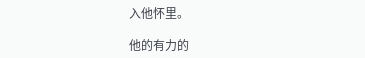入他怀里。

他的有力的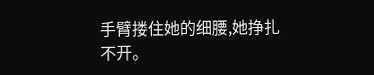手臂搂住她的细腰,她挣扎不开。